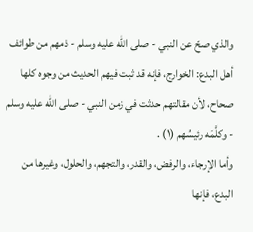والذي صحّ عن النبي - صلى الله عليه وسلم - ذمهم من طوائف أهل البدع: الخوارج، فإنه قد ثبت فيهم الحديث من وجوه كلها صحاح، لأن مقالتهم حدثت في زمن النبي - صلى الله عليه وسلم - وكلَّمَه رئيسُهم (١) .
وأما الإرجاء، والرفض، والقدر، والتجهم، والحلول، وغيرها من البدع، فإنها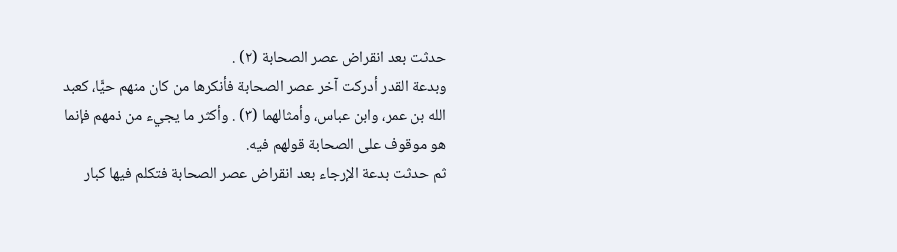حدثت بعد انقراض عصر الصحابة (٢) .
وبدعة القدر أدركت آخر عصر الصحابة فأنكرها من كان منهم حيًّا، كعبد الله بن عمر، وابن عباس، وأمثالهما (٣) . وأكثر ما يجيء من ذمهم فإنما هو موقوف على الصحابة قولهم فيه.
ثم حدثت بدعة الإرجاء بعد انقراض عصر الصحابة فتكلم فيها كبار